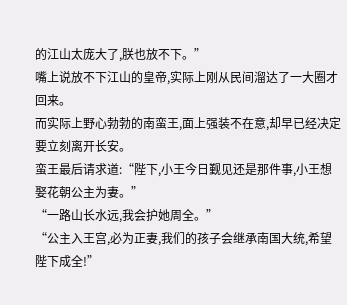的江山太庞大了,朕也放不下。”
嘴上说放不下江山的皇帝,实际上刚从民间溜达了一大圈才回来。
而实际上野心勃勃的南蛮王,面上强装不在意,却早已经决定要立刻离开长安。
蛮王最后请求道:“陛下,小王今日觐见还是那件事,小王想娶花朝公主为妻。”
“一路山长水远,我会护她周全。”
“公主入王宫,必为正妻,我们的孩子会继承南国大统,希望陛下成全!”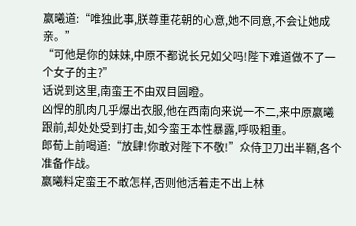嬴曦道:“唯独此事,朕尊重花朝的心意,她不同意,不会让她成亲。”
“可他是你的妹妹,中原不都说长兄如父吗!陛下难道做不了一个女子的主?”
话说到这里,南蛮王不由双目圆瞪。
凶悍的肌肉几乎爆出衣服,他在西南向来说一不二,来中原嬴曦跟前,却处处受到打击,如今蛮王本性暴露,呼吸粗重。
郎荀上前喝道:“放肆!你敢对陛下不敬!”众侍卫刀出半鞘,各个准备作战。
嬴曦料定蛮王不敢怎样,否则他活着走不出上林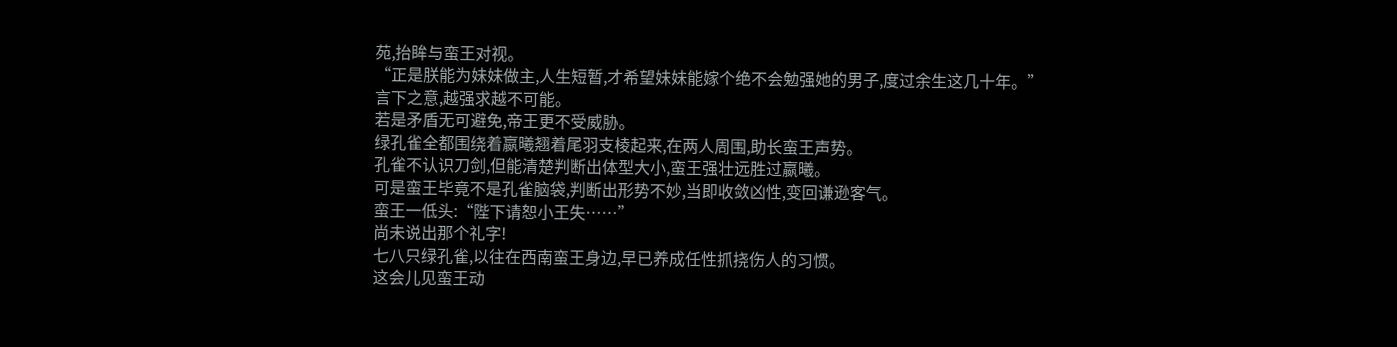苑,抬眸与蛮王对视。
“正是朕能为妹妹做主,人生短暂,才希望妹妹能嫁个绝不会勉强她的男子,度过余生这几十年。”
言下之意,越强求越不可能。
若是矛盾无可避免,帝王更不受威胁。
绿孔雀全都围绕着嬴曦翘着尾羽支棱起来,在两人周围,助长蛮王声势。
孔雀不认识刀剑,但能清楚判断出体型大小,蛮王强壮远胜过嬴曦。
可是蛮王毕竟不是孔雀脑袋,判断出形势不妙,当即收敛凶性,变回谦逊客气。
蛮王一低头:“陛下请恕小王失……”
尚未说出那个礼字!
七八只绿孔雀,以往在西南蛮王身边,早已养成任性抓挠伤人的习惯。
这会儿见蛮王动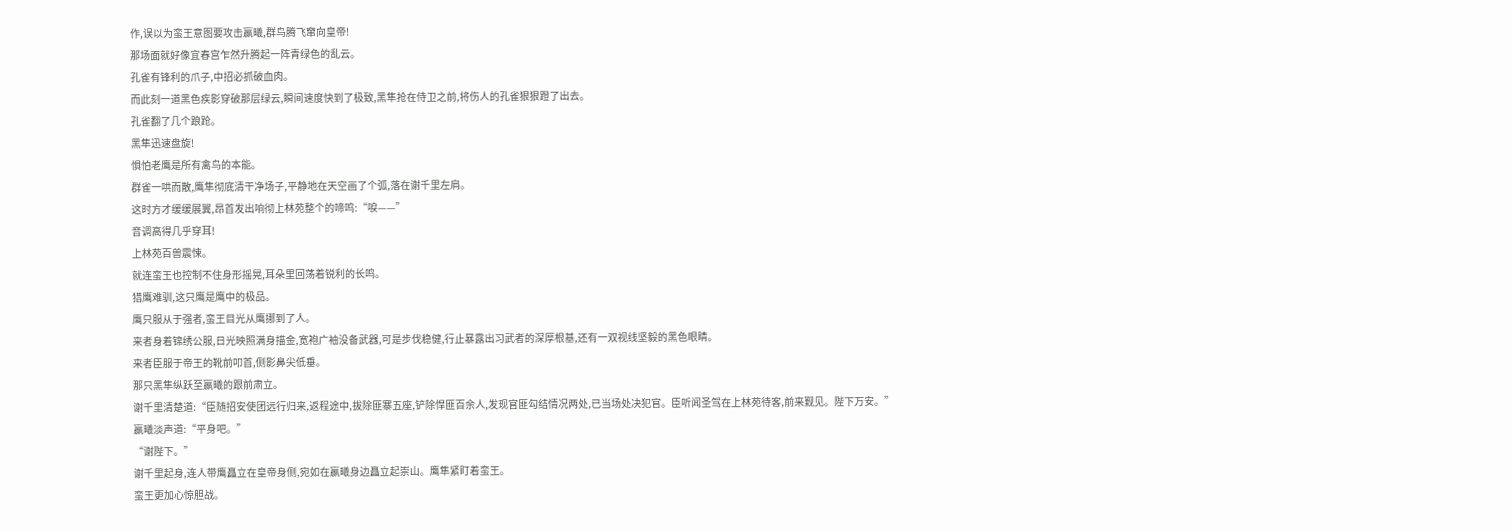作,误以为蛮王意图要攻击嬴曦,群鸟腾飞窜向皇帝!
那场面就好像宜春宫乍然升腾起一阵青绿色的乱云。
孔雀有锋利的爪子,中招必抓破血肉。
而此刻一道黑色疾影穿破那层绿云,瞬间速度快到了极致,黑隼抢在侍卫之前,将伤人的孔雀狠狠蹬了出去。
孔雀翻了几个踉跄。
黑隼迅速盘旋!
惧怕老鹰是所有禽鸟的本能。
群雀一哄而散,鹰隼彻底清干净场子,平静地在天空画了个弧,落在谢千里左肩。
这时方才缓缓展翼,昂首发出响彻上林苑整个的啼鸣:“唳——”
音调高得几乎穿耳!
上林苑百兽震悚。
就连蛮王也控制不住身形摇晃,耳朵里回荡着锐利的长鸣。
猎鹰难驯,这只鹰是鹰中的极品。
鹰只服从于强者,蛮王目光从鹰挪到了人。
来者身着锦绣公服,日光映照满身描金,宽袍广袖没备武器,可是步伐稳健,行止暴露出习武者的深厚根基,还有一双视线坚毅的黑色眼睛。
来者臣服于帝王的靴前叩首,侧影鼻尖低垂。
那只黑隼纵跃至嬴曦的跟前肃立。
谢千里清楚道:“臣随招安使团远行归来,返程途中,拔除匪寨五座,铲除悍匪百余人,发现官匪勾结情况两处,已当场处决犯官。臣听闻圣驾在上林苑待客,前来觐见。陛下万安。”
嬴曦淡声道:“平身吧。”
“谢陛下。”
谢千里起身,连人带鹰矗立在皇帝身侧,宛如在嬴曦身边矗立起崇山。鹰隼紧盯着蛮王。
蛮王更加心惊胆战。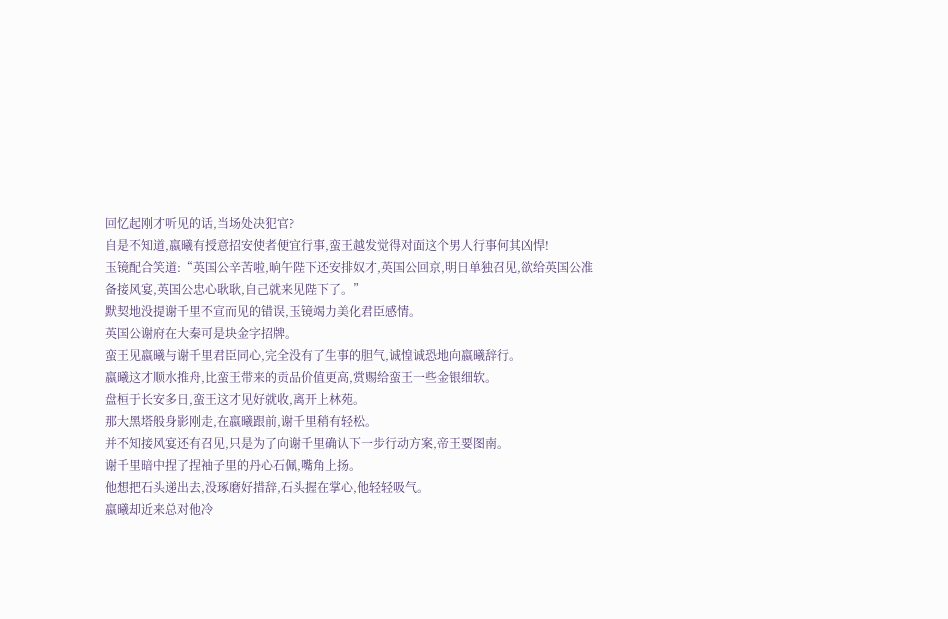回忆起刚才听见的话,当场处决犯官?
自是不知道,嬴曦有授意招安使者便宜行事,蛮王越发觉得对面这个男人行事何其凶悍!
玉镜配合笑道:“英国公辛苦啦,晌午陛下还安排奴才,英国公回京,明日单独召见,欲给英国公准备接风宴,英国公忠心耿耿,自己就来见陛下了。”
默契地没提谢千里不宣而见的错误,玉镜竭力美化君臣感情。
英国公谢府在大秦可是块金字招牌。
蛮王见嬴曦与谢千里君臣同心,完全没有了生事的胆气,诚惶诚恐地向嬴曦辞行。
嬴曦这才顺水推舟,比蛮王带来的贡品价值更高,赏赐给蛮王一些金银细软。
盘桓于长安多日,蛮王这才见好就收,离开上林苑。
那大黑塔般身影刚走,在嬴曦跟前,谢千里稍有轻松。
并不知接风宴还有召见,只是为了向谢千里确认下一步行动方案,帝王要图南。
谢千里暗中捏了捏袖子里的丹心石佩,嘴角上扬。
他想把石头递出去,没琢磨好措辞,石头握在掌心,他轻轻吸气。
嬴曦却近来总对他冷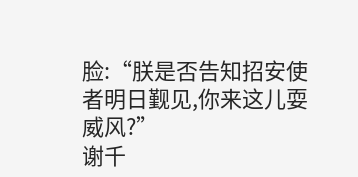脸:“朕是否告知招安使者明日觐见,你来这儿耍威风?”
谢千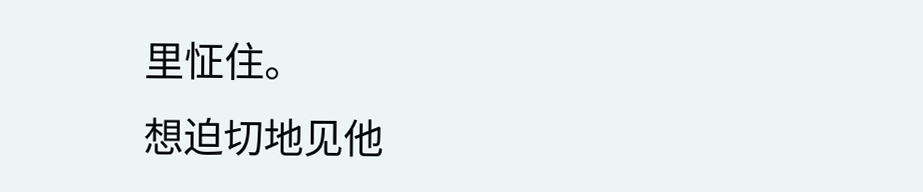里怔住。
想迫切地见他